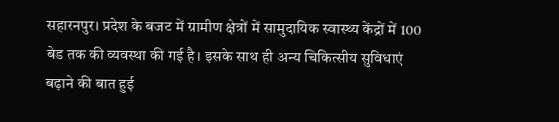सहारनपुर। प्रदेश के बजट में ग्रामीण क्षेत्रों में सामुदायिक स्वास्थ्य केंद्रों में 100 बेड तक की व्यवस्था की गई है। इसके साथ ही अन्य चिकित्सीय सुविधाएं बढ़ाने की बात हुई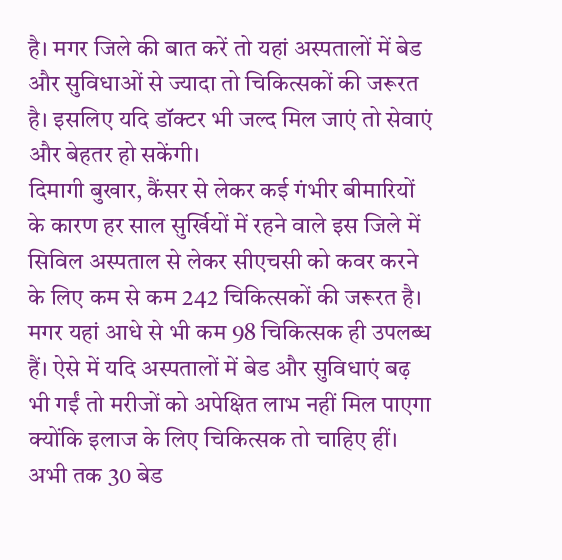है। मगर जिले की बात करें तो यहां अस्पतालों में बेड और सुविधाओं से ज्यादा तो चिकित्सकों की जरूरत है। इसलिए यदि डॉक्टर भी जल्द मिल जाएं तो सेवाएं और बेहतर हो सकेंगी।
दिमागी बुखार, कैंसर से लेकर कई गंभीर बीमारियों के कारण हर साल सुर्खियों में रहने वाले इस जिले में सिविल अस्पताल से लेकर सीएचसी को कवर करने के लिए कम से कम 242 चिकित्सकों की जरूरत है। मगर यहां आधे से भी कम 98 चिकित्सक ही उपलब्ध हैं। ऐसे में यदि अस्पतालों में बेड और सुविधाएं बढ़ भी गईं तो मरीजों को अपेक्षित लाभ नहीं मिल पाएगा क्योंकि इलाज के लिए चिकित्सक तो चाहिए हीं।
अभी तक 30 बेड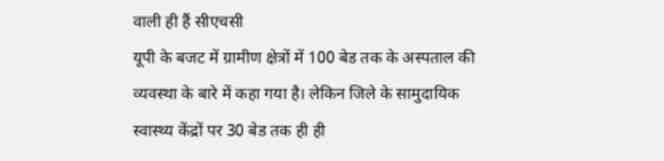वाली ही हैं सीएचसी
यूपी के बजट में ग्रामीण क्षेत्रों में 100 बेड तक के अस्पताल की व्यवस्था के बारे में कहा गया है। लेकिन जिले के सामुदायिक स्वास्थ्य केंद्रों पर 30 बेड तक ही ही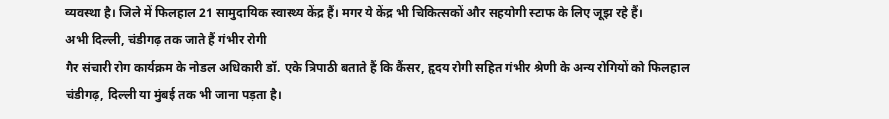व्यवस्था है। जिले में फिलहाल 21 सामुदायिक स्वास्थ्य केंद्र हैं। मगर ये केंद्र भी चिकित्सकों और सहयोगी स्टाफ के लिए जूझ रहे हैं।
अभी दिल्ली, चंडीगढ़ तक जाते हैं गंभीर रोगी
गैर संचारी रोग कार्यक्रम के नोडल अधिकारी डॉ. एके त्रिपाठी बताते हैं कि कैंसर, हृदय रोगी सहित गंभीर श्रेणी के अन्य रोगियों को फिलहाल चंडीगढ़, दिल्ली या मुंबई तक भी जाना पड़ता है।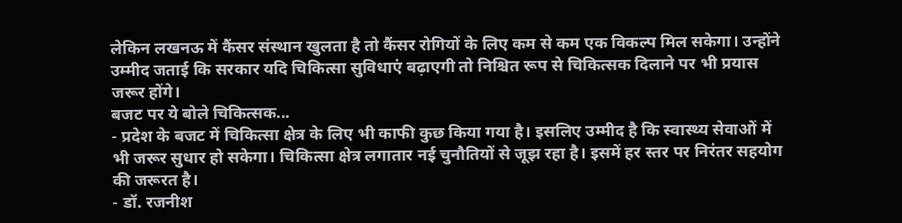लेकिन लखनऊ में कैंसर संस्थान खुलता है तो कैंसर रोगियों के लिए कम से कम एक विकल्प मिल सकेगा। उन्होंने उम्मीद जताई कि सरकार यदि चिकित्सा सुविधाएं बढ़ाएगी तो निश्चित रूप से चिकित्सक दिलाने पर भी प्रयास जरूर होंगे।
बजट पर ये बोले चिकित्सक...
- प्रदेश के बजट में चिकित्सा क्षेत्र के लिए भी काफी कुछ किया गया है। इसलिए उम्मीद है कि स्वास्थ्य सेवाओं में भी जरूर सुधार हो सकेगा। चिकित्सा क्षेत्र लगातार नई चुनौतियों से जूझ रहा है। इसमें हर स्तर पर निरंतर सहयोग की जरूरत है।
- डॉ. रजनीश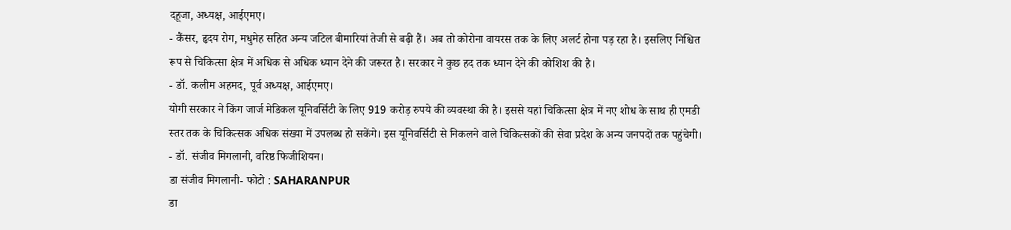दहूजा, अध्यक्ष, आईएमए।
- कैंसर, हृदय रोग, मधुमेह सहित अन्य जटिल बीमारियां तेजी से बढ़ी हैं। अब तो कोरोना वायरस तक के लिए अलर्ट होना पड़ रहा है। इसलिए निश्चित रूप से चिकित्सा क्षेत्र में अधिक से अधिक ध्यान देने की जरूरत है। सरकार ने कुछ हद तक ध्यान देने की कोशिश की है।
- डॉ. कलीम अहमद, पूर्व अध्यक्ष, आईएमए।
योगी सरकार ने किंग जार्ज मेडिकल यूनिवर्सिटी के लिए 919 करोड़ रुपये की व्यवस्था की है। इससे यहां चिकित्सा क्षेत्र में नए शोध के साथ ही एमडी स्तर तक के चिकित्सक अधिक संख्या में उपलब्ध हो सकेंगे। इस यूनिवर्सिटी से निकलने वाले चिकित्सकों की सेवा प्रदेश के अन्य जनपदों तक पहुंचेगी।
- डॉ. संजीव मिगलानी, वरिष्ठ फिजीशियन।
डा संजीव मिगलानी- फोटो : SAHARANPUR
डा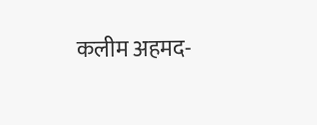कलीम अहमद-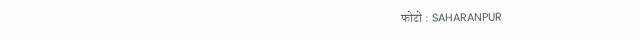फोटो : SAHARANPUR